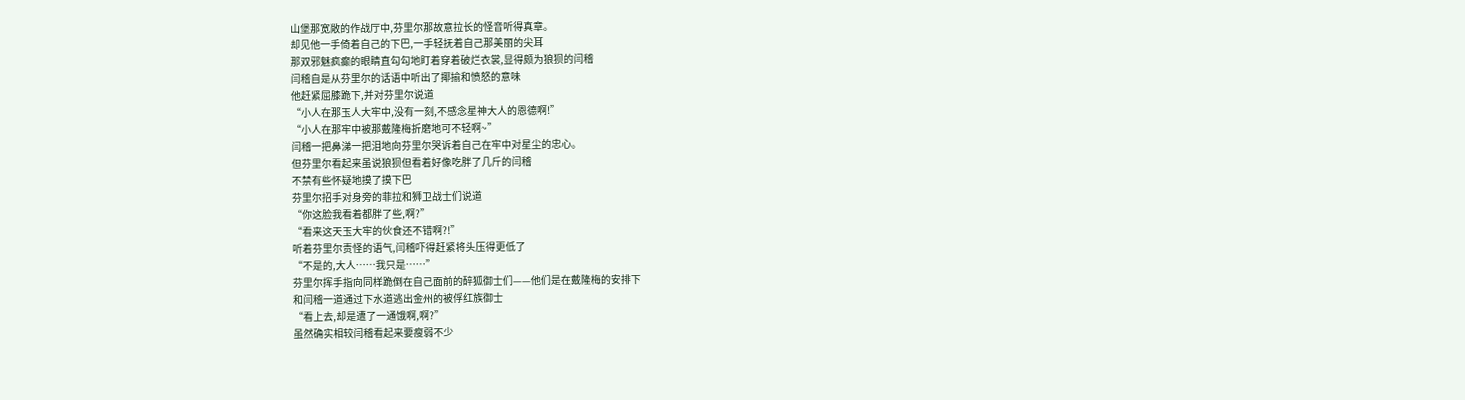山堡那宽敞的作战厅中,芬里尔那故意拉长的怪音听得真章。
却见他一手倚着自己的下巴,一手轻抚着自己那美丽的尖耳
那双邪魅疯癫的眼睛直勾勾地盯着穿着破烂衣裳,显得颇为狼狈的闫稽
闫稽自是从芬里尔的话语中听出了揶揄和愤怒的意味
他赶紧屈膝跪下,并对芬里尔说道
“小人在那玉人大牢中,没有一刻,不感念星神大人的恩德啊!”
“小人在那牢中被那戴隆梅折磨地可不轻啊~”
闫稽一把鼻涕一把泪地向芬里尔哭诉着自己在牢中对星尘的忠心。
但芬里尔看起来虽说狼狈但看着好像吃胖了几斤的闫稽
不禁有些怀疑地摸了摸下巴
芬里尔招手对身旁的菲拉和狮卫战士们说道
“你这脸我看着都胖了些,啊?”
“看来这天玉大牢的伙食还不错啊?!”
听着芬里尔责怪的语气,闫稽吓得赶紧将头压得更低了
“不是的,大人……我只是……”
芬里尔挥手指向同样跪倒在自己面前的醉狐御士们——他们是在戴隆梅的安排下
和闫稽一道通过下水道逃出金州的被俘红族御士
“看上去,却是遭了一通饿啊,啊?”
虽然确实相较闫稽看起来要瘦弱不少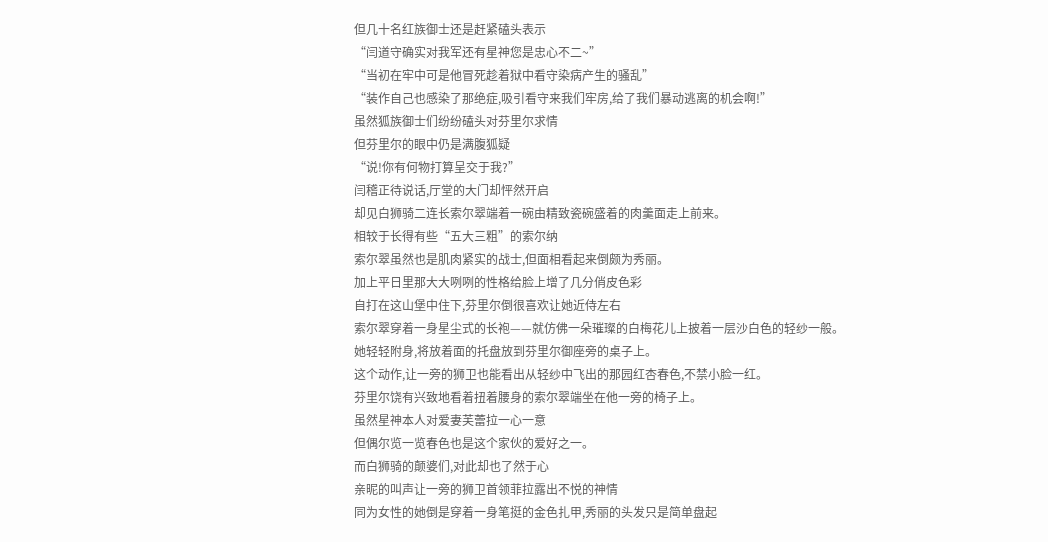但几十名红族御士还是赶紧磕头表示
“闫道守确实对我军还有星神您是忠心不二~”
“当初在牢中可是他冒死趁着狱中看守染病产生的骚乱”
“装作自己也感染了那绝症,吸引看守来我们牢房,给了我们暴动逃离的机会啊!”
虽然狐族御士们纷纷磕头对芬里尔求情
但芬里尔的眼中仍是满腹狐疑
“说!你有何物打算呈交于我?”
闫稽正待说话,厅堂的大门却怦然开启
却见白狮骑二连长索尔翠端着一碗由精致瓷碗盛着的肉羹面走上前来。
相较于长得有些“五大三粗”的索尔纳
索尔翠虽然也是肌肉紧实的战士,但面相看起来倒颇为秀丽。
加上平日里那大大咧咧的性格给脸上增了几分俏皮色彩
自打在这山堡中住下,芬里尔倒很喜欢让她近侍左右
索尔翠穿着一身星尘式的长袍——就仿佛一朵璀璨的白梅花儿上披着一层沙白色的轻纱一般。
她轻轻附身,将放着面的托盘放到芬里尔御座旁的桌子上。
这个动作,让一旁的狮卫也能看出从轻纱中飞出的那园红杏春色,不禁小脸一红。
芬里尔饶有兴致地看着扭着腰身的索尔翠端坐在他一旁的椅子上。
虽然星神本人对爱妻芙蕾拉一心一意
但偶尔览一览春色也是这个家伙的爱好之一。
而白狮骑的颠婆们,对此却也了然于心
亲昵的叫声让一旁的狮卫首领菲拉露出不悦的神情
同为女性的她倒是穿着一身笔挺的金色扎甲,秀丽的头发只是简单盘起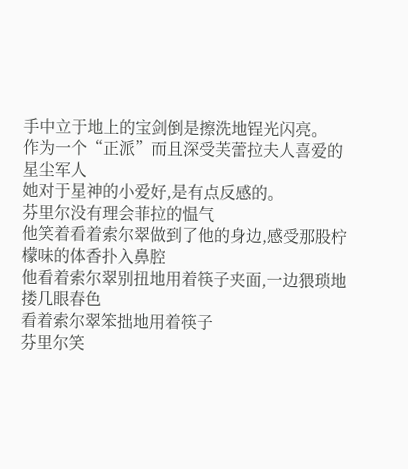手中立于地上的宝剑倒是擦洗地锃光闪亮。
作为一个“正派”而且深受芙蕾拉夫人喜爱的星尘军人
她对于星神的小爱好,是有点反感的。
芬里尔没有理会菲拉的愠气
他笑着看着索尔翠做到了他的身边,感受那股柠檬味的体香扑入鼻腔
他看着索尔翠别扭地用着筷子夹面,一边猥琐地搂几眼春色
看着索尔翠笨拙地用着筷子
芬里尔笑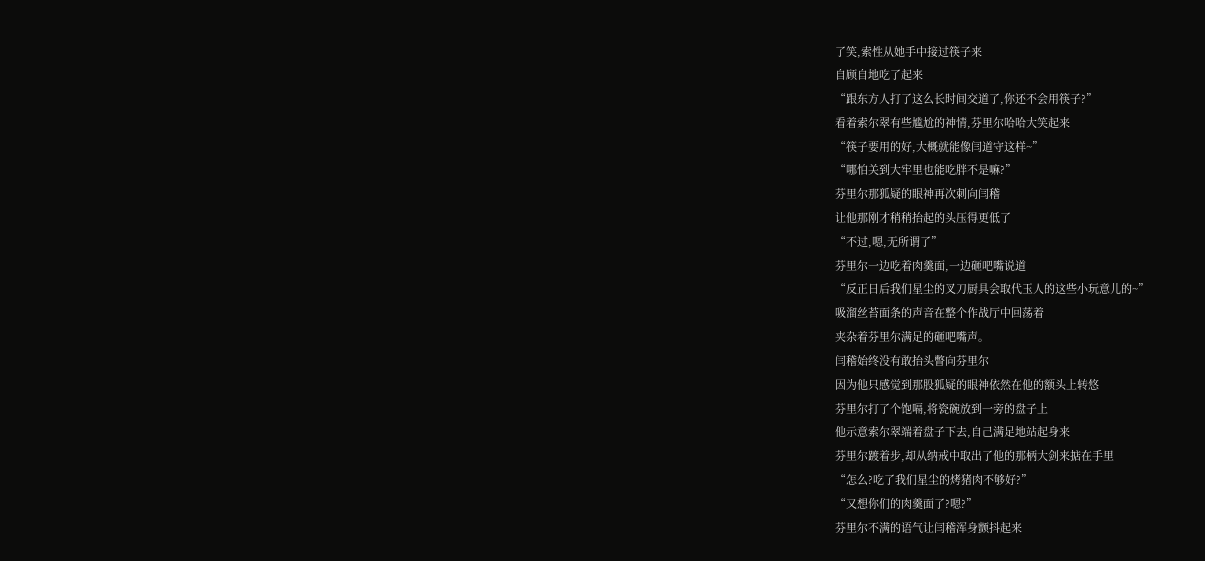了笑,索性从她手中接过筷子来
自顾自地吃了起来
“跟东方人打了这么长时间交道了,你还不会用筷子?”
看着索尔翠有些尴尬的神情,芬里尔哈哈大笑起来
“筷子要用的好,大概就能像闫道守这样~”
“哪怕关到大牢里也能吃胖不是嘛?”
芬里尔那狐疑的眼神再次刺向闫稽
让他那刚才稍稍抬起的头压得更低了
“不过,嗯,无所谓了”
芬里尔一边吃着肉羹面,一边砸吧嘴说道
“反正日后我们星尘的叉刀厨具会取代玉人的这些小玩意儿的~”
吸溜丝苔面条的声音在整个作战厅中回荡着
夹杂着芬里尔满足的砸吧嘴声。
闫稽始终没有敢抬头瞥向芬里尔
因为他只感觉到那股狐疑的眼神依然在他的额头上转悠
芬里尔打了个饱嗝,将瓷碗放到一旁的盘子上
他示意索尔翠端着盘子下去,自己满足地站起身来
芬里尔踱着步,却从纳戒中取出了他的那柄大剑来掂在手里
“怎么?吃了我们星尘的烤猪肉不够好?”
“又想你们的肉羹面了?嗯?”
芬里尔不满的语气让闫稽浑身颤抖起来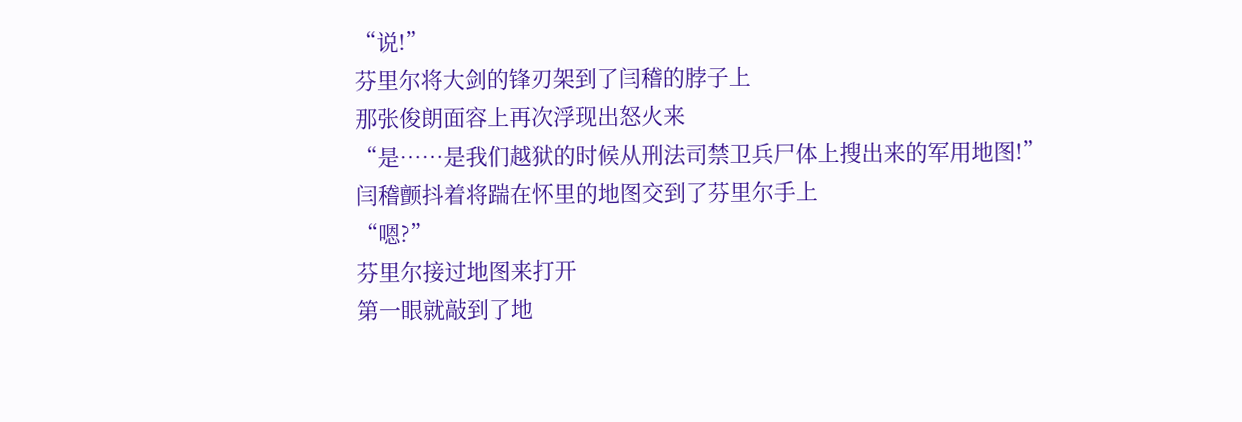“说!”
芬里尔将大剑的锋刃架到了闫稽的脖子上
那张俊朗面容上再次浮现出怒火来
“是……是我们越狱的时候从刑法司禁卫兵尸体上搜出来的军用地图!”
闫稽颤抖着将踹在怀里的地图交到了芬里尔手上
“嗯?”
芬里尔接过地图来打开
第一眼就敲到了地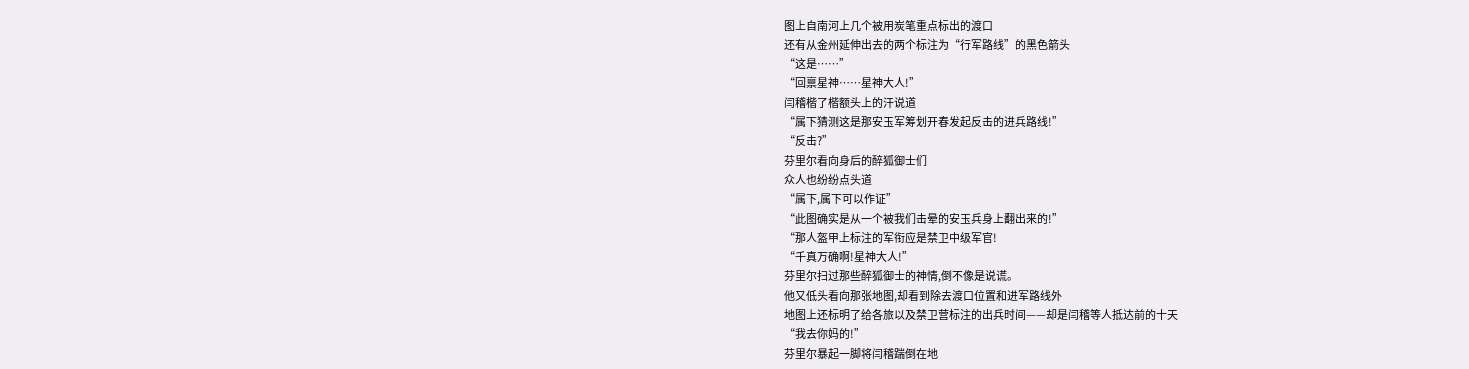图上自南河上几个被用炭笔重点标出的渡口
还有从金州延伸出去的两个标注为“行军路线”的黑色箭头
“这是……”
“回禀星神……星神大人!”
闫稽楷了楷额头上的汗说道
“属下猜测这是那安玉军筹划开春发起反击的进兵路线!”
“反击?”
芬里尔看向身后的醉狐御士们
众人也纷纷点头道
“属下,属下可以作证”
“此图确实是从一个被我们击晕的安玉兵身上翻出来的!”
“那人盔甲上标注的军衔应是禁卫中级军官!
“千真万确啊!星神大人!”
芬里尔扫过那些醉狐御士的神情,倒不像是说谎。
他又低头看向那张地图,却看到除去渡口位置和进军路线外
地图上还标明了给各旅以及禁卫营标注的出兵时间——却是闫稽等人抵达前的十天
“我去你妈的!”
芬里尔暴起一脚将闫稽踹倒在地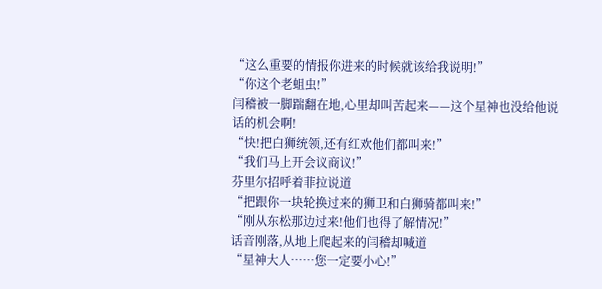“这么重要的情报你进来的时候就该给我说明!”
“你这个老蛆虫!”
闫稽被一脚踹翻在地,心里却叫苦起来——这个星神也没给他说话的机会啊!
“快!把白狮统领,还有红欢他们都叫来!”
“我们马上开会议商议!”
芬里尔招呼着菲拉说道
“把跟你一块轮换过来的狮卫和白狮骑都叫来!”
“刚从东松那边过来!他们也得了解情况!”
话音刚落,从地上爬起来的闫稽却喊道
“星神大人……您一定要小心!”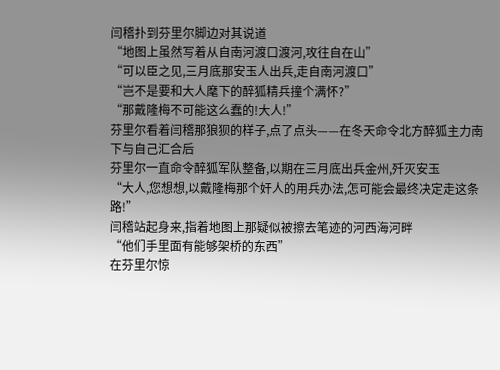闫稽扑到芬里尔脚边对其说道
“地图上虽然写着从自南河渡口渡河,攻往自在山”
“可以臣之见,三月底那安玉人出兵,走自南河渡口”
“岂不是要和大人麾下的醉狐精兵撞个满怀?”
“那戴隆梅不可能这么蠢的!大人!”
芬里尔看着闫稽那狼狈的样子,点了点头——在冬天命令北方醉狐主力南下与自己汇合后
芬里尔一直命令醉狐军队整备,以期在三月底出兵金州,歼灭安玉
“大人,您想想,以戴隆梅那个奸人的用兵办法,怎可能会最终决定走这条路!”
闫稽站起身来,指着地图上那疑似被擦去笔迹的河西海河畔
“他们手里面有能够架桥的东西”
在芬里尔惊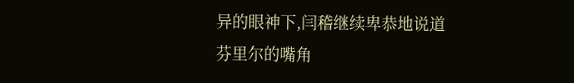异的眼神下,闫稽继续卑恭地说道
芬里尔的嘴角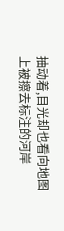抽动着,目光却也看向地图上被擦去标注的河岸